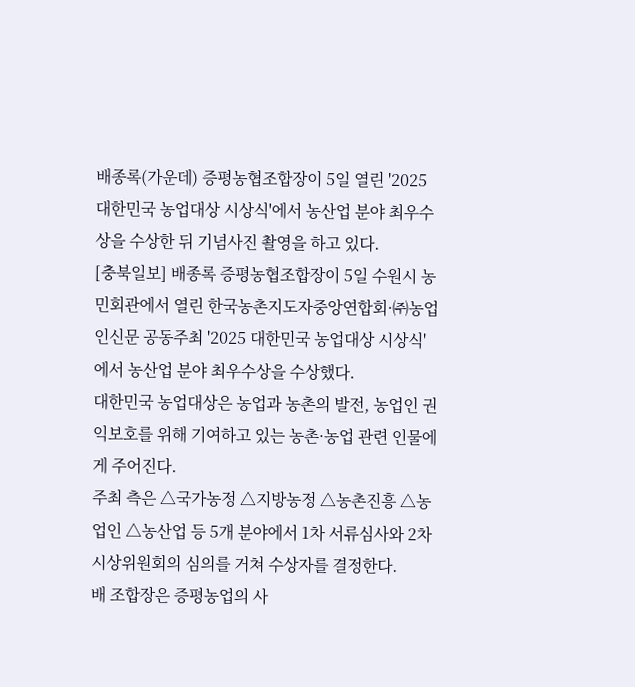배종록(가운데) 증평농협조합장이 5일 열린 '2025 대한민국 농업대상 시상식'에서 농산업 분야 최우수상을 수상한 뒤 기념사진 촬영을 하고 있다.
[충북일보] 배종록 증평농협조합장이 5일 수원시 농민회관에서 열린 한국농촌지도자중앙연합회·㈜농업인신문 공동주최 '2025 대한민국 농업대상 시상식'에서 농산업 분야 최우수상을 수상했다.
대한민국 농업대상은 농업과 농촌의 발전, 농업인 권익보호를 위해 기여하고 있는 농촌·농업 관련 인물에게 주어진다.
주최 측은 △국가농정 △지방농정 △농촌진흥 △농업인 △농산업 등 5개 분야에서 1차 서류심사와 2차 시상위원회의 심의를 거쳐 수상자를 결정한다.
배 조합장은 증평농업의 사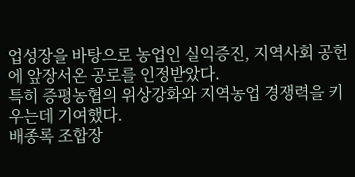업성장을 바탕으로 농업인 실익증진, 지역사회 공헌에 앞장서온 공로를 인정받았다.
특히 증평농협의 위상강화와 지역농업 경쟁력을 키우는데 기여했다.
배종록 조합장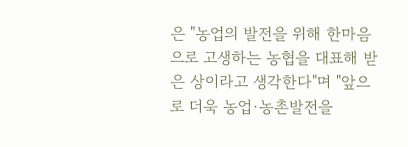은 "농업의 발전을 위해 한마음으로 고생하는 농협을 대표해 받은 상이라고 생각한다"며 "앞으로 더욱 농업·농촌발전을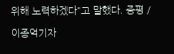위해 노력하겠다"고 말했다. 증평 / 이종억기자